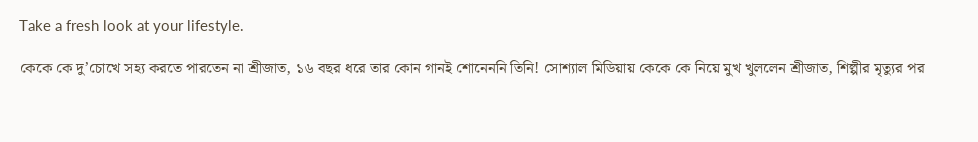Take a fresh look at your lifestyle.

কেকে কে দু’চোখে সহ্য করতে পারতেন না শ্রীজাত, ১৬ বছর ধরে তার কোন গানই শোনেননি তিনি! সোশ্যাল মিডিয়ায় কেকে কে নিয়ে মুখ খুললেন শ্রীজাত, শিল্পীর মৃত্যুর পর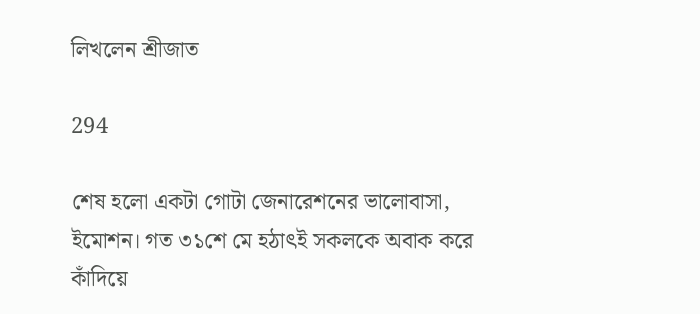লিখলেন শ্রীজাত

294

শেষ হলো একটা গোটা জেনারেশনের ভালোবাসা, ইমোশন। গত ৩১শে মে হঠাৎই সকলকে অবাক করে কাঁদিয়ে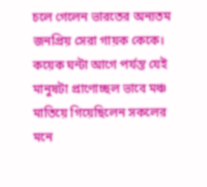চলে গেলেন ভারতের অন্যতম জনপ্রিয় সেরা গায়ক কেকে। কয়েক ঘন্টা আগে পর্যন্ত যেই মানুষটা প্রাণোচ্ছল ভাবে মঞ্চ মাতিয়ে গিয়েছিলেন সকলের মনে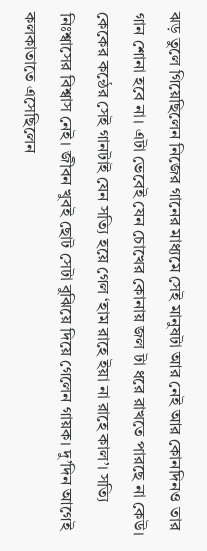ঝড় তুলে গিয়েছিলেন নিজের গানের মাধ্যমে সেই মানুষটা আর নেই আর কোনদিনও তার গান শোনা হবে না। এটা ভেবেই যেন চোখের কোনায় জল টা ধরে রাখতে পারছে না কেউ। কেকের কন্ঠের সেই গানটাই যেন সত্যি হয়ে গেল ‘হাম রাহে ইয়া না রাহে কাল’। সত্যি নিঃশ্বাসের বিশ্বাস নেই। জীবন খুবই ছোট সেটা বুঝিয়ে দিয়ে গেলেন গায়ক। দু’দিন আগেই কলকাতাতে এসেছিলেন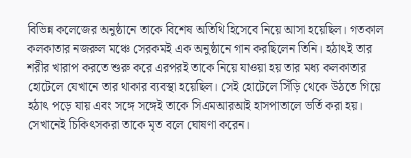বিভিন্ন কলেজের অনুষ্ঠানে তাকে বিশেষ অতিথি হিসেবে নিয়ে আসা হয়েছিল। গতকাল কলকাতার নজরুল মঞ্চে সেরকমই এক অনুষ্ঠানে গান করছিলেন তিনি। হঠাৎই তার শরীর খারাপ করতে শুরু করে এরপরই তাকে নিয়ে যাওয়া হয় তার মধ্য কলকাতার হোটেলে যেখানে তার থাকার ব্যবস্থা হয়েছিল। সেই হোটেলে সিঁড়ি থেকে উঠতে গিয়ে হঠাৎ পড়ে যায় এবং সঙ্গে সঙ্গেই তাকে সিএমআরআই হাসপাতালে ভর্তি করা হয়। সেখানেই চিকিৎসকরা তাকে মৃত বলে ঘোষণা করেন।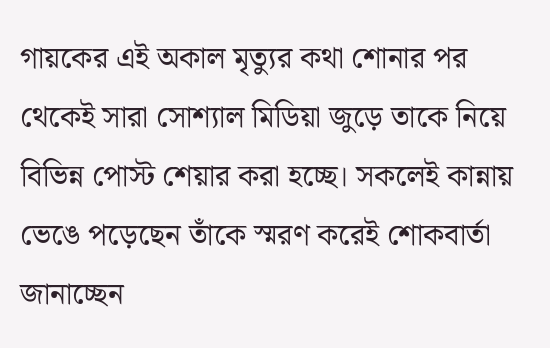গায়কের এই অকাল মৃত্যুর কথা শোনার পর থেকেই সারা সোশ্যাল মিডিয়া জুড়ে তাকে নিয়ে বিভিন্ন পোস্ট শেয়ার করা হচ্ছে। সকলেই কান্নায় ভেঙে পড়েছেন তাঁকে স্মরণ করেই শোকবার্তা জানাচ্ছেন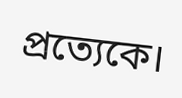প্রত্যেকে।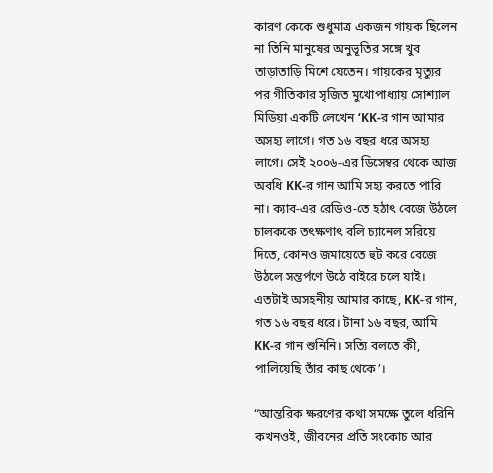কারণ কেকে শুধুমাত্র একজন গায়ক ছিলেন না তিনি মানুষের অনুভূতির সঙ্গে খুব তাড়াতাড়ি মিশে যেতেন। গায়কের মৃত্যুর পর গীতিকার সৃজিত মুখোপাধ্যায় সোশ্যাল মিডিয়া একটি লেখেন ‘KK-র গান আমার অসহ্য লাগে। গত ১৬ বছর ধরে অসহ্য লাগে। সেই ২০০৬-এর ডিসেম্বর থেকে আজ অবধি KK-র গান আমি সহ্য করতে পারি না। ক্যাব-এর রেডিও-তে হঠাৎ বেজে উঠলে চালককে তৎক্ষণাৎ বলি চ্যানেল সরিয়ে দিতে, কোনও জমায়েতে হুট করে বেজে উঠলে সন্তর্পণে উঠে বাইরে চলে যাই। এতটাই অসহনীয় আমার কাছে, KK-র গান, গত ১৬ বছর ধরে। টানা ১৬ বছর, আমি KK-র গান শুনিনি। সত্যি বলতে কী, পালিয়েছি তাঁর কাছ থেকে’।

“আন্তরিক ক্ষরণের কথা সমক্ষে তুলে ধরিনি কখনওই, জীবনের প্রতি সংকোচ আর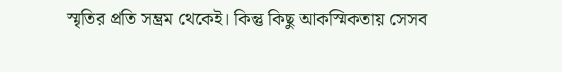স্মৃতির প্রতি সম্ভ্রম থেকেই। কিন্তু কিছু আকস্মিকতায় সেসব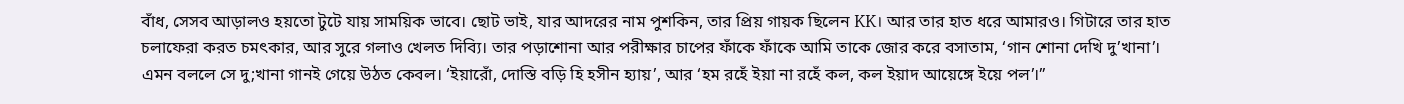বাঁধ, সেসব আড়ালও হয়তো টুটে যায় সাময়িক ভাবে। ছোট ভাই, যার আদরের নাম পুশকিন, তার প্রিয় গায়ক ছিলেন KK। আর তার হাত ধরে আমারও। গিটারে তার হাত চলাফেরা করত চমৎকার, আর সুরে গলাও খেলত দিব্যি। তার পড়াশোনা আর পরীক্ষার চাপের ফাঁকে ফাঁকে আমি তাকে জোর করে বসাতাম, ‘গান শোনা দেখি দু’খানা’। এমন বললে সে দু;খানা গানই গেয়ে উঠত কেবল। ‘ইয়ারোঁ, দোস্তি বড়ি হি হসীন হ্যায়’, আর ‘হম রহেঁ ইয়া না রহেঁ কল, কল ইয়াদ আয়েঙ্গে ইয়ে পল’।”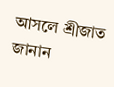আসলে শ্রীজাত জানান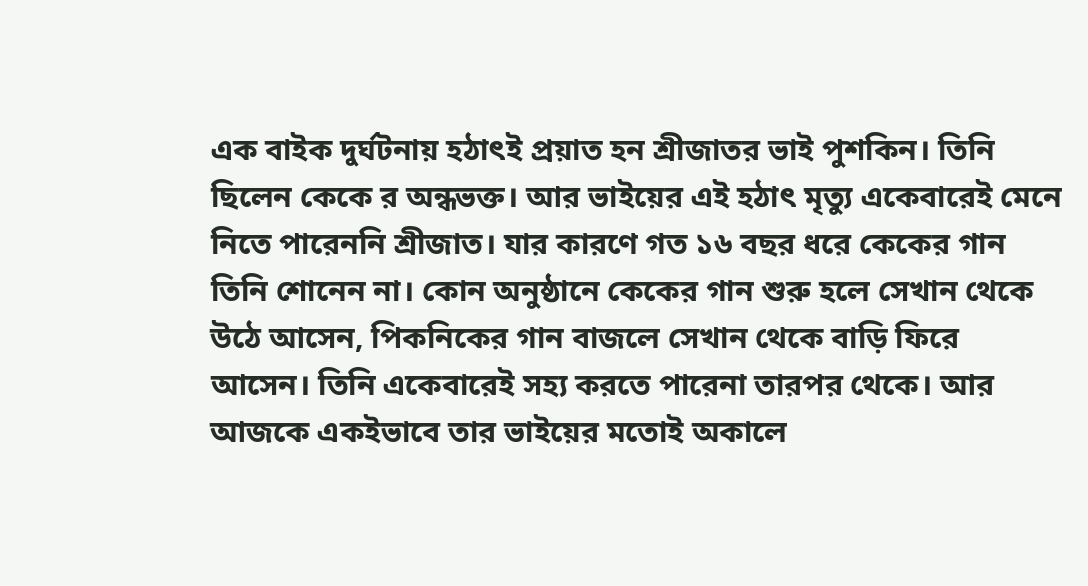এক বাইক দুর্ঘটনায় হঠাৎই প্রয়াত হন শ্রীজাতর ভাই পুশকিন। তিনি ছিলেন কেকে র অন্ধভক্ত। আর ভাইয়ের এই হঠাৎ মৃত্যু একেবারেই মেনে নিতে পারেননি শ্রীজাত। যার কারণে গত ১৬ বছর ধরে কেকের গান তিনি শোনেন না। কোন অনুষ্ঠানে কেকের গান শুরু হলে সেখান থেকে উঠে আসেন, পিকনিকের গান বাজলে সেখান থেকে বাড়ি ফিরে আসেন। তিনি একেবারেই সহ্য করতে পারেনা তারপর থেকে। আর আজকে একইভাবে তার ভাইয়ের মতোই অকালে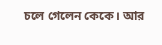চলে গেলেন কেকে। আর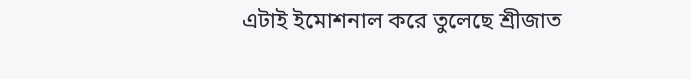এটাই ইমোশনাল করে তুলেছে শ্রীজাত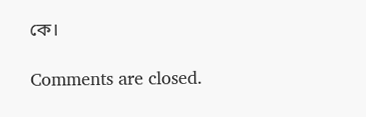কে।

Comments are closed.